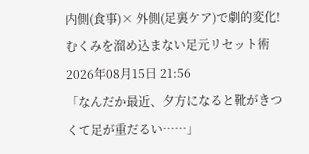内側(食事)× 外側(足裏ケア)で劇的変化!むくみを溜め込まない足元リセット術
2026年08月15日 21:56
「なんだか最近、夕方になると靴がきつくて足が重だるい……」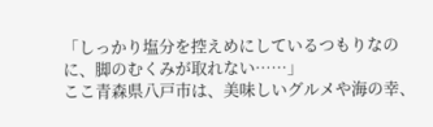「しっかり塩分を控えめにしているつもりなのに、脚のむくみが取れない……」
ここ青森県八戸市は、美味しいグルメや海の幸、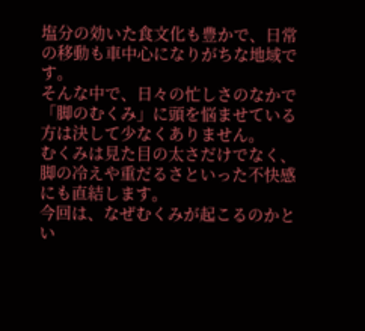塩分の効いた食文化も豊かで、日常の移動も車中心になりがちな地域です。
そんな中で、日々の忙しさのなかで「脚のむくみ」に頭を悩ませている方は決して少なくありません。
むくみは見た目の太さだけでなく、脚の冷えや重だるさといった不快感にも直結します。
今回は、なぜむくみが起こるのかとい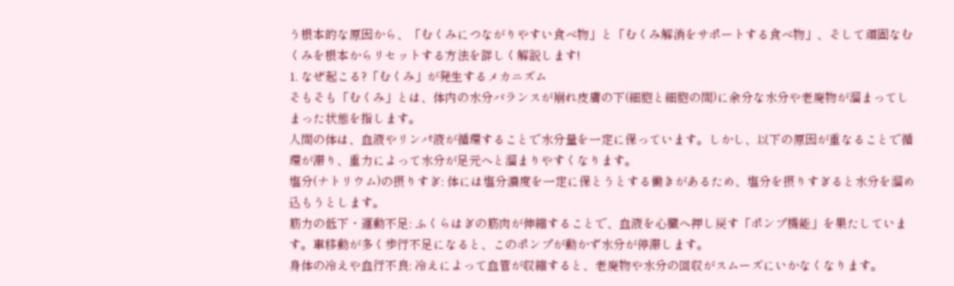う根本的な原因から、「むくみにつながりやすい食べ物」と「むくみ解消をサポートする食べ物」、そして頑固なむくみを根本からリセットする方法を詳しく解説します!
1. なぜ起こる?「むくみ」が発生するメカニズム
そもそも「むくみ」とは、体内の水分バランスが崩れ皮膚の下(細胞と細胞の間)に余分な水分や老廃物が溜まってしまった状態を指します。
人間の体は、血液やリンパ液が循環することで水分量を一定に保っています。しかし、以下の原因が重なることで循環が滞り、重力によって水分が足元へと溜まりやすくなります。
塩分(ナトリウム)の摂りすぎ: 体には塩分濃度を一定に保とうとする働きがあるため、塩分を摂りすぎると水分を溜め込もうとします。
筋力の低下・運動不足: ふくらはぎの筋肉が伸縮することで、血液を心臓へ押し戻す「ポンプ機能」を果たしています。車移動が多く歩行不足になると、このポンプが動かず水分が停滞します。
身体の冷えや血行不良: 冷えによって血管が収縮すると、老廃物や水分の回収がスムーズにいかなくなります。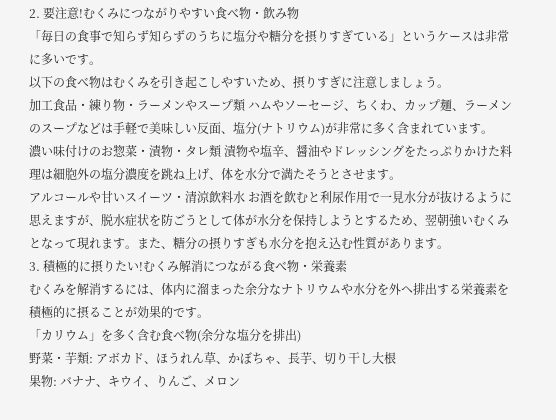2. 要注意!むくみにつながりやすい食べ物・飲み物
「毎日の食事で知らず知らずのうちに塩分や糖分を摂りすぎている」というケースは非常に多いです。
以下の食べ物はむくみを引き起こしやすいため、摂りすぎに注意しましょう。
加工食品・練り物・ラーメンやスープ類 ハムやソーセージ、ちくわ、カップ麺、ラーメンのスープなどは手軽で美味しい反面、塩分(ナトリウム)が非常に多く含まれています。
濃い味付けのお惣菜・漬物・タレ類 漬物や塩辛、醤油やドレッシングをたっぷりかけた料理は細胞外の塩分濃度を跳ね上げ、体を水分で満たそうとさせます。
アルコールや甘いスイーツ・清涼飲料水 お酒を飲むと利尿作用で一見水分が抜けるように思えますが、脱水症状を防ごうとして体が水分を保持しようとするため、翌朝強いむくみとなって現れます。また、糖分の摂りすぎも水分を抱え込む性質があります。
3. 積極的に摂りたい!むくみ解消につながる食べ物・栄養素
むくみを解消するには、体内に溜まった余分なナトリウムや水分を外へ排出する栄養素を積極的に摂ることが効果的です。
「カリウム」を多く含む食べ物(余分な塩分を排出)
野菜・芋類: アボカド、ほうれん草、かぼちゃ、長芋、切り干し大根
果物: バナナ、キウイ、りんご、メロン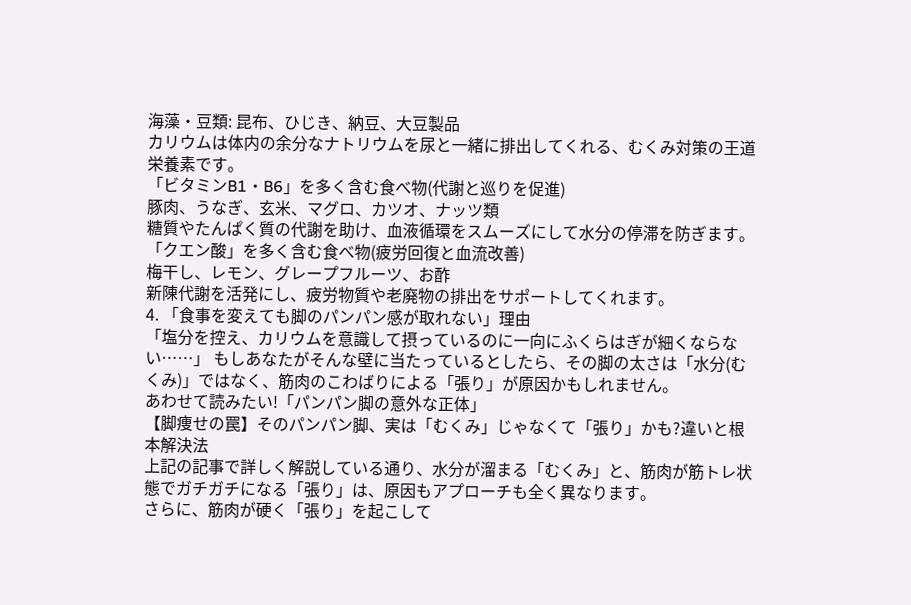海藻・豆類: 昆布、ひじき、納豆、大豆製品
カリウムは体内の余分なナトリウムを尿と一緒に排出してくれる、むくみ対策の王道栄養素です。
「ビタミンB1・B6」を多く含む食べ物(代謝と巡りを促進)
豚肉、うなぎ、玄米、マグロ、カツオ、ナッツ類
糖質やたんぱく質の代謝を助け、血液循環をスムーズにして水分の停滞を防ぎます。
「クエン酸」を多く含む食べ物(疲労回復と血流改善)
梅干し、レモン、グレープフルーツ、お酢
新陳代謝を活発にし、疲労物質や老廃物の排出をサポートしてくれます。
4. 「食事を変えても脚のパンパン感が取れない」理由
「塩分を控え、カリウムを意識して摂っているのに一向にふくらはぎが細くならない……」 もしあなたがそんな壁に当たっているとしたら、その脚の太さは「水分(むくみ)」ではなく、筋肉のこわばりによる「張り」が原因かもしれません。
あわせて読みたい!「パンパン脚の意外な正体」
【脚痩せの罠】そのパンパン脚、実は「むくみ」じゃなくて「張り」かも?違いと根本解決法
上記の記事で詳しく解説している通り、水分が溜まる「むくみ」と、筋肉が筋トレ状態でガチガチになる「張り」は、原因もアプローチも全く異なります。
さらに、筋肉が硬く「張り」を起こして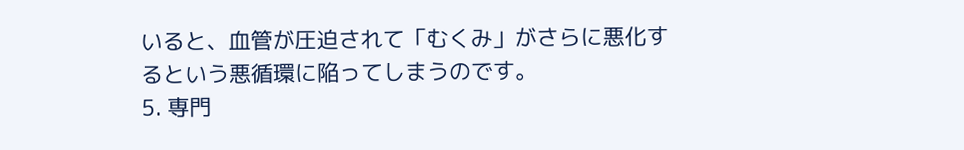いると、血管が圧迫されて「むくみ」がさらに悪化するという悪循環に陥ってしまうのです。
5. 専門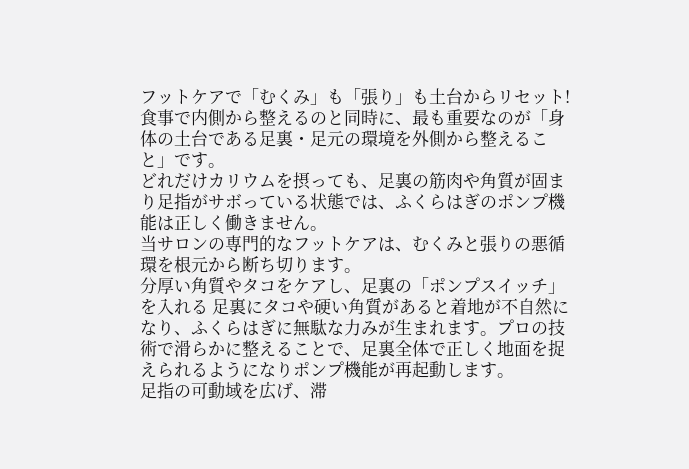フットケアで「むくみ」も「張り」も土台からリセット!
食事で内側から整えるのと同時に、最も重要なのが「身体の土台である足裏・足元の環境を外側から整えること」です。
どれだけカリウムを摂っても、足裏の筋肉や角質が固まり足指がサボっている状態では、ふくらはぎのポンプ機能は正しく働きません。
当サロンの専門的なフットケアは、むくみと張りの悪循環を根元から断ち切ります。
分厚い角質やタコをケアし、足裏の「ポンプスイッチ」を入れる 足裏にタコや硬い角質があると着地が不自然になり、ふくらはぎに無駄な力みが生まれます。プロの技術で滑らかに整えることで、足裏全体で正しく地面を捉えられるようになりポンプ機能が再起動します。
足指の可動域を広げ、滞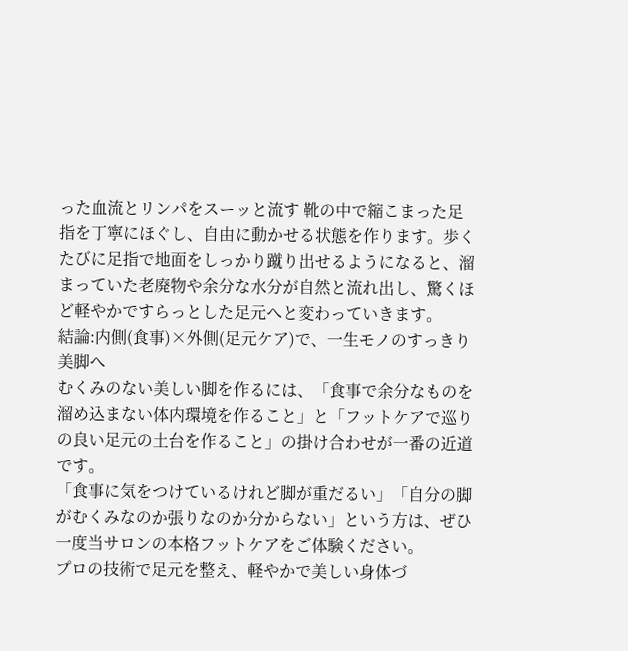った血流とリンパをスーッと流す 靴の中で縮こまった足指を丁寧にほぐし、自由に動かせる状態を作ります。歩くたびに足指で地面をしっかり蹴り出せるようになると、溜まっていた老廃物や余分な水分が自然と流れ出し、驚くほど軽やかですらっとした足元へと変わっていきます。
結論:内側(食事)×外側(足元ケア)で、一生モノのすっきり美脚へ
むくみのない美しい脚を作るには、「食事で余分なものを溜め込まない体内環境を作ること」と「フットケアで巡りの良い足元の土台を作ること」の掛け合わせが一番の近道です。
「食事に気をつけているけれど脚が重だるい」「自分の脚がむくみなのか張りなのか分からない」という方は、ぜひ一度当サロンの本格フットケアをご体験ください。
プロの技術で足元を整え、軽やかで美しい身体づ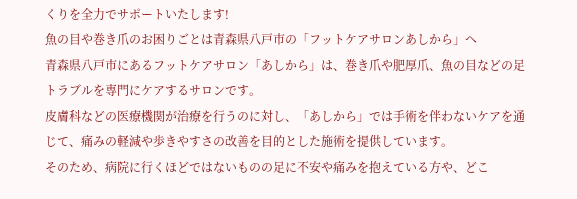くりを全力でサポートいたします!
魚の目や巻き爪のお困りごとは青森県八戸市の「フットケアサロンあしから」へ
青森県八戸市にあるフットケアサロン「あしから」は、巻き爪や肥厚爪、魚の目などの足トラブルを専門にケアするサロンです。
皮膚科などの医療機関が治療を行うのに対し、「あしから」では手術を伴わないケアを通じて、痛みの軽減や歩きやすさの改善を目的とした施術を提供しています。
そのため、病院に行くほどではないものの足に不安や痛みを抱えている方や、どこ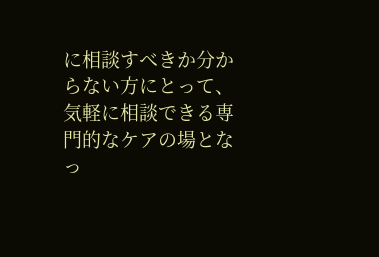に相談すべきか分からない方にとって、気軽に相談できる専門的なケアの場となっ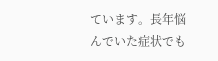ています。長年悩んでいた症状でも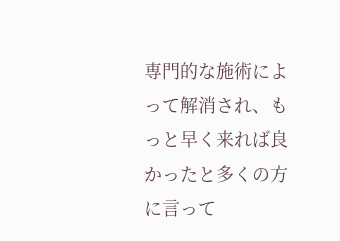専門的な施術によって解消され、もっと早く来れば良かったと多くの方に言って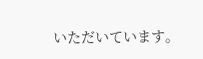いただいています。